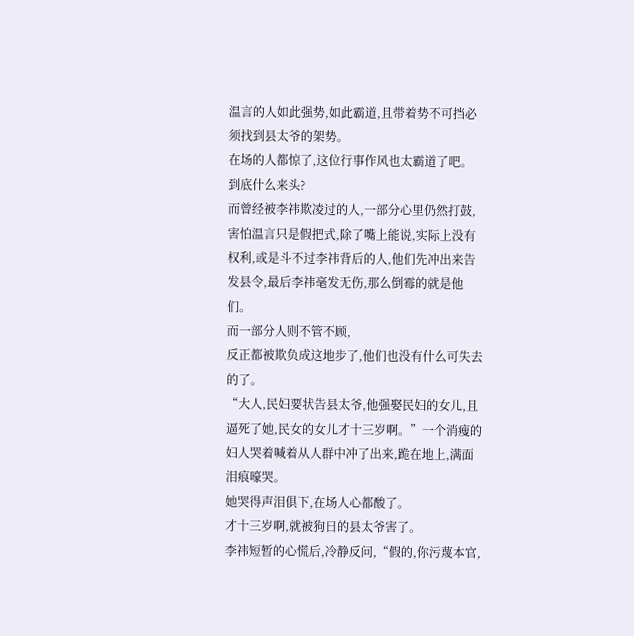温言的人如此强势,如此霸道,且带着势不可挡必须找到县太爷的架势。
在场的人都惊了,这位行事作风也太霸道了吧。
到底什么来头?
而曾经被李祎欺凌过的人,一部分心里仍然打鼓,害怕温言只是假把式,除了嘴上能说,实际上没有权利,或是斗不过李祎背后的人,他们先冲出来告发县令,最后李祎毫发无伤,那么倒霉的就是他们。
而一部分人则不管不顾,
反正都被欺负成这地步了,他们也没有什么可失去的了。
“大人,民妇要状告县太爷,他强娶民妇的女儿,且逼死了她,民女的女儿才十三岁啊。”一个消瘦的妇人哭着喊着从人群中冲了出来,跪在地上,满面泪痕嚎哭。
她哭得声泪俱下,在场人心都酸了。
才十三岁啊,就被狗日的县太爷害了。
李祎短暂的心慌后,冷静反问,“假的,你污蔑本官,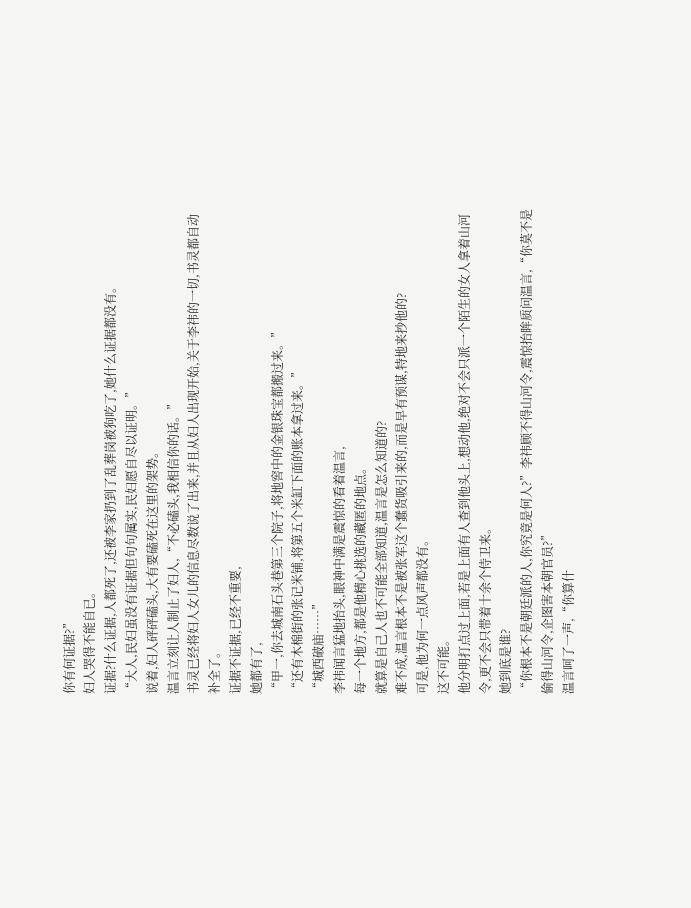你有何证据?”
妇人哭得不能自已。
证据?什么证据,人都死了,还被李家扔到了乱葬岗被狗吃了,她什么证据都没有。
“大人,民妇虽没有证据但句句属实,民妇愿自尽以证明。”
说着,妇人砰砰磕头,大有要磕死在这里的架势。
温言立刻让人制止了妇人,“不必磕头,我相信你的话。”
书灵已经将妇人女儿的信息尽数说了出来,并且从妇人出现开始,关于李祎的一切,书灵都自动补全了。
证据不证据,已经不重要,
她都有了,
“甲一,你去城南石头巷第三个院子,将地窖中的金银珠宝都搬过来。”
“还有木棉街的张记米铺,将第五个米缸下面的账本拿过来。”
“城西破庙……”
李祎闻言猛地抬头,眼神中满是震惊的看着温言,
每一个地方,都是他精心挑选的藏匿的地点。
就算是自己人也不可能全部知道,温言是怎么知道的?
难不成,温言根本不是被张军这个蠢货吸引来的,而是早有预谋,特地来抄他的?
可是,他为何一点风声都没有。
这不可能。
他分明打点过上面,若是上面有人查到他头上,想动他,绝对不会只派一个陌生的女人拿着山河令,更不会只带着十余个侍卫来。
她到底是谁?
“你根本不是朝廷派的人,你究竟是何人?”李祎顾不得山河令,震惊抬眸质问温言,“你莫不是偷得山河令,企图害本朝官员?”
温言呵了一声,“你算什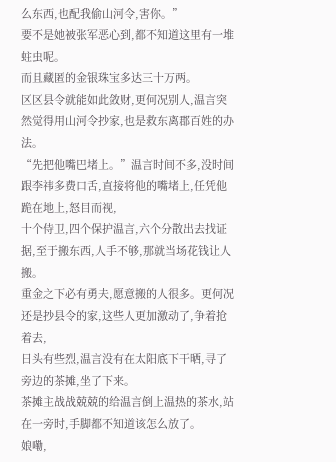么东西,也配我偷山河令,害你。”
要不是她被张军恶心到,都不知道这里有一堆蛀虫呢。
而且藏匿的金银珠宝多达三十万两。
区区县令就能如此敛财,更何况别人,温言突然觉得用山河令抄家,也是救东离郡百姓的办法。
“先把他嘴巴堵上。”温言时间不多,没时间跟李祎多费口舌,直接将他的嘴堵上,任凭他跪在地上,怒目而视,
十个侍卫,四个保护温言,六个分散出去找证据,至于搬东西,人手不够,那就当场花钱让人搬。
重金之下必有勇夫,愿意搬的人很多。更何况还是抄县令的家,这些人更加激动了,争着抢着去,
日头有些烈,温言没有在太阳底下干晒,寻了旁边的茶摊,坐了下来。
茶摊主战战兢兢的给温言倒上温热的茶水,站在一旁时,手脚都不知道该怎么放了。
娘嘞,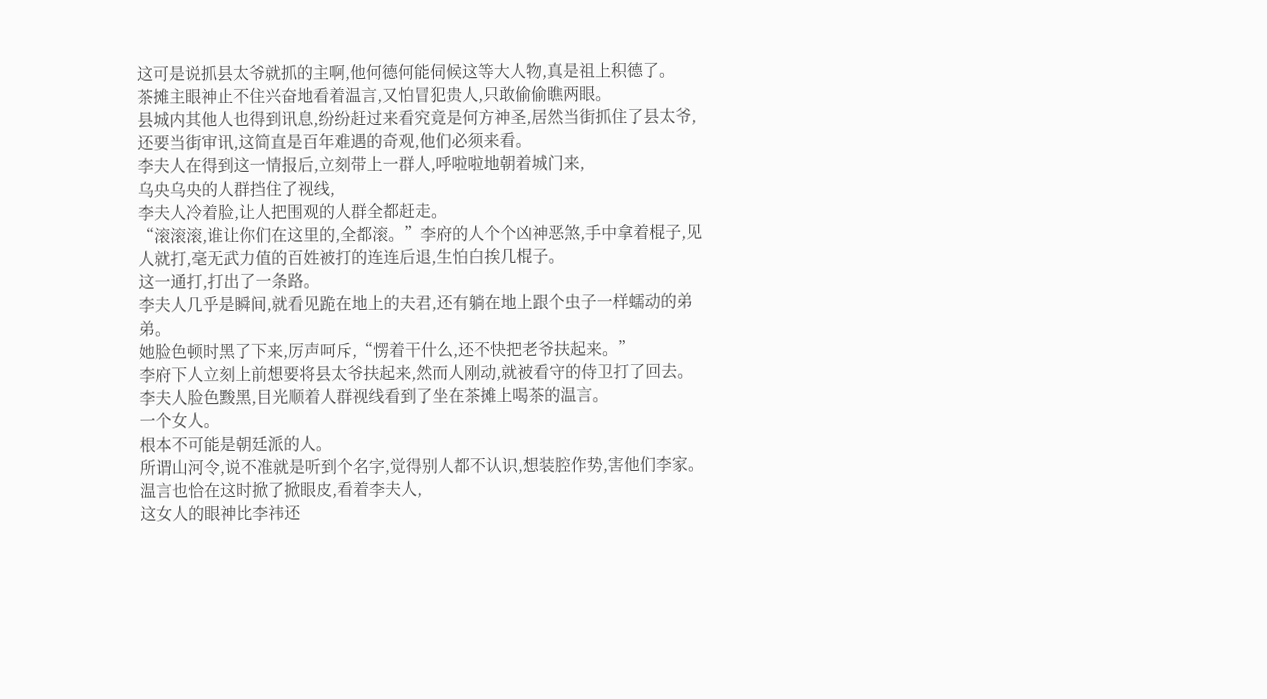这可是说抓县太爷就抓的主啊,他何德何能伺候这等大人物,真是祖上积德了。
茶摊主眼神止不住兴奋地看着温言,又怕冒犯贵人,只敢偷偷瞧两眼。
县城内其他人也得到讯息,纷纷赶过来看究竟是何方神圣,居然当街抓住了县太爷,还要当街审讯,这简直是百年难遇的奇观,他们必须来看。
李夫人在得到这一情报后,立刻带上一群人,呼啦啦地朝着城门来,
乌央乌央的人群挡住了视线,
李夫人冷着脸,让人把围观的人群全都赶走。
“滚滚滚,谁让你们在这里的,全都滚。”李府的人个个凶神恶煞,手中拿着棍子,见人就打,毫无武力值的百姓被打的连连后退,生怕白挨几棍子。
这一通打,打出了一条路。
李夫人几乎是瞬间,就看见跪在地上的夫君,还有躺在地上跟个虫子一样蠕动的弟弟。
她脸色顿时黑了下来,厉声呵斥,“愣着干什么,还不快把老爷扶起来。”
李府下人立刻上前想要将县太爷扶起来,然而人刚动,就被看守的侍卫打了回去。
李夫人脸色黢黑,目光顺着人群视线看到了坐在茶摊上喝茶的温言。
一个女人。
根本不可能是朝廷派的人。
所谓山河令,说不准就是听到个名字,觉得别人都不认识,想装腔作势,害他们李家。
温言也恰在这时掀了掀眼皮,看着李夫人,
这女人的眼神比李祎还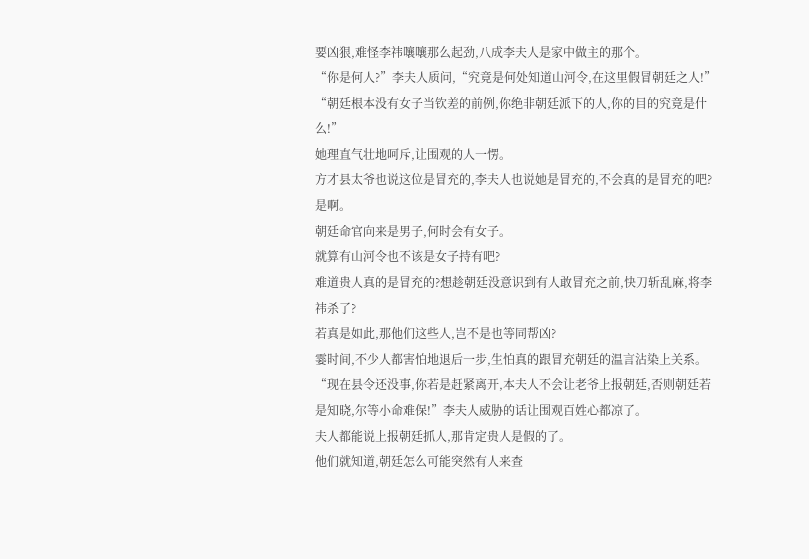要凶狠,难怪李祎嚷嚷那么起劲,八成李夫人是家中做主的那个。
“你是何人?”李夫人质问,“究竟是何处知道山河令,在这里假冒朝廷之人!”
“朝廷根本没有女子当钦差的前例,你绝非朝廷派下的人,你的目的究竟是什么!”
她理直气壮地呵斥,让围观的人一愣。
方才县太爷也说这位是冒充的,李夫人也说她是冒充的,不会真的是冒充的吧?
是啊。
朝廷命官向来是男子,何时会有女子。
就算有山河令也不该是女子持有吧?
难道贵人真的是冒充的?想趁朝廷没意识到有人敢冒充之前,快刀斩乱麻,将李祎杀了?
若真是如此,那他们这些人,岂不是也等同帮凶?
霎时间,不少人都害怕地退后一步,生怕真的跟冒充朝廷的温言沾染上关系。
“现在县令还没事,你若是赶紧离开,本夫人不会让老爷上报朝廷,否则朝廷若是知晓,尔等小命难保!”李夫人威胁的话让围观百姓心都凉了。
夫人都能说上报朝廷抓人,那肯定贵人是假的了。
他们就知道,朝廷怎么可能突然有人来查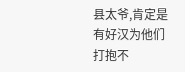县太爷,肯定是有好汉为他们打抱不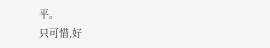平。
只可惜,好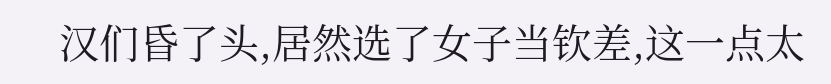汉们昏了头,居然选了女子当钦差,这一点太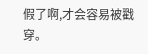假了啊,才会容易被戳穿。